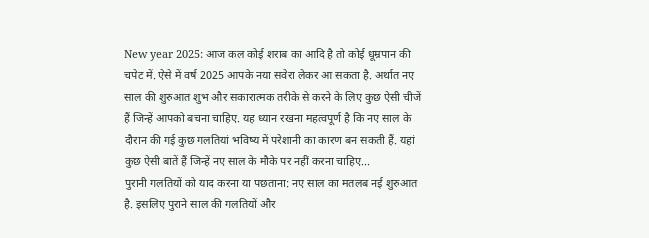New year 2025: आज कल कोई शराब का आदि है तो कोई धूम्रपान की चपेट में. ऐसे में वर्ष 2025 आपके नया सवेरा लेकर आ सकता है. अर्थात नए साल की शुरुआत शुभ और सकारात्मक तरीके से करने के लिए कुछ ऐसी चीजें हैं जिन्हें आपको बचना चाहिए. यह ध्यान रखना महत्वपूर्ण है कि नए साल के दौरान की गई कुछ गलतियां भविष्य में परेशानी का कारण बन सकती हैं. यहां कुछ ऐसी बातें हैं जिन्हें नए साल के मौके पर नहीं करना चाहिए...
पुरानी गलतियों को याद करना या पछताना: नए साल का मतलब नई शुरुआत है. इसलिए पुराने साल की गलतियों और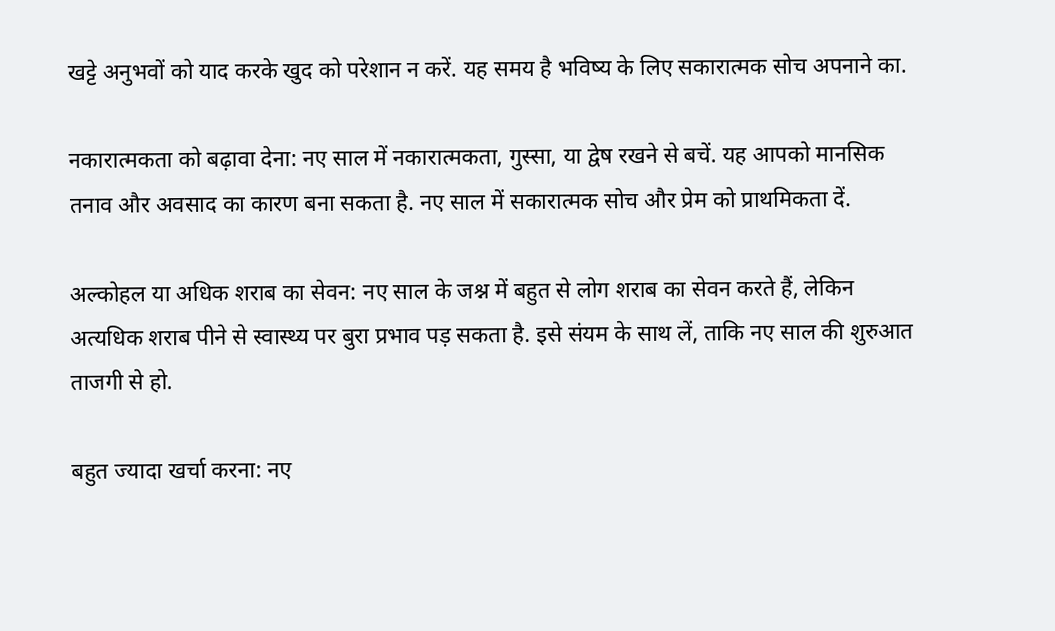खट्टे अनुभवों को याद करके खुद को परेशान न करें. यह समय है भविष्य के लिए सकारात्मक सोच अपनाने का.

नकारात्मकता को बढ़ावा देना: नए साल में नकारात्मकता, गुस्सा, या द्वेष रखने से बचें. यह आपको मानसिक तनाव और अवसाद का कारण बना सकता है. नए साल में सकारात्मक सोच और प्रेम को प्राथमिकता दें.

अल्कोहल या अधिक शराब का सेवन: नए साल के जश्न में बहुत से लोग शराब का सेवन करते हैं, लेकिन अत्यधिक शराब पीने से स्वास्थ्य पर बुरा प्रभाव पड़ सकता है. इसे संयम के साथ लें, ताकि नए साल की शुरुआत ताजगी से हो.

बहुत ज्यादा खर्चा करना: नए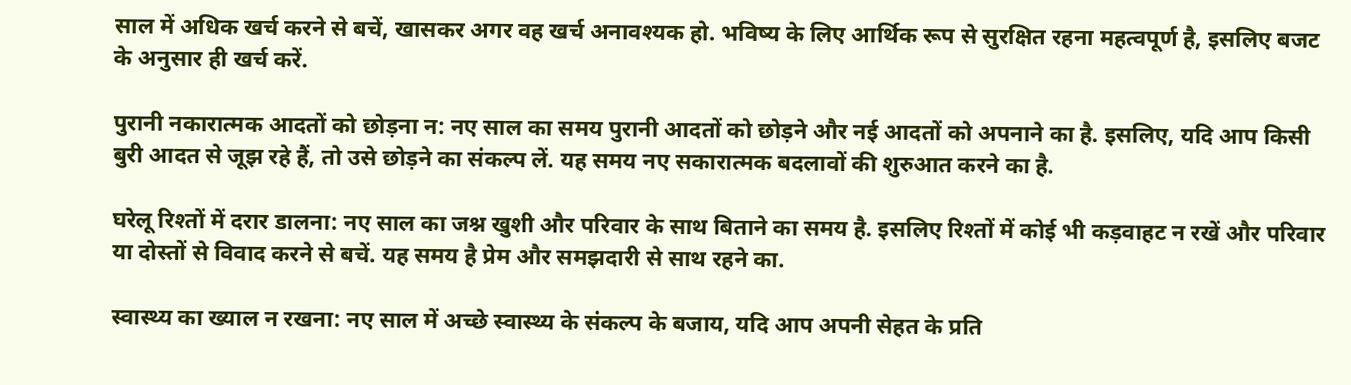साल में अधिक खर्च करने से बचें, खासकर अगर वह खर्च अनावश्यक हो. भविष्य के लिए आर्थिक रूप से सुरक्षित रहना महत्वपूर्ण है, इसलिए बजट के अनुसार ही खर्च करें.

पुरानी नकारात्मक आदतों को छोड़ना न: नए साल का समय पुरानी आदतों को छोड़ने और नई आदतों को अपनाने का है. इसलिए, यदि आप किसी बुरी आदत से जूझ रहे हैं, तो उसे छोड़ने का संकल्प लें. यह समय नए सकारात्मक बदलावों की शुरुआत करने का है.

घरेलू रिश्तों में दरार डालना: नए साल का जश्न खुशी और परिवार के साथ बिताने का समय है. इसलिए रिश्तों में कोई भी कड़वाहट न रखें और परिवार या दोस्तों से विवाद करने से बचें. यह समय है प्रेम और समझदारी से साथ रहने का.

स्वास्थ्य का ख्याल न रखना: नए साल में अच्छे स्वास्थ्य के संकल्प के बजाय, यदि आप अपनी सेहत के प्रति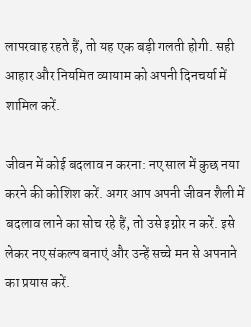लापरवाह रहते हैं, तो यह एक बड़ी गलती होगी. सही आहार और नियमित व्यायाम को अपनी दिनचर्या में शामिल करें.

जीवन में कोई बदलाव न करना: नए साल में कुछ नया करने की कोशिश करें. अगर आप अपनी जीवन शैली में बदलाव लाने का सोच रहे हैं, तो उसे इग्नोर न करें. इसे लेकर नए संकल्प बनाएं और उन्हें सच्चे मन से अपनाने का प्रयास करें.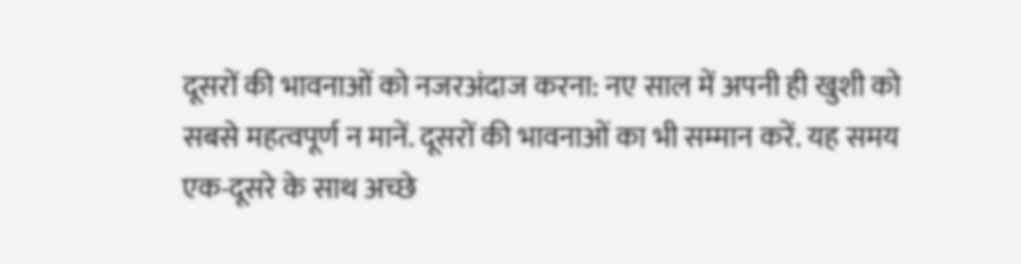दूसरों की भावनाओं को नजरअंदाज करना: नए साल में अपनी ही खुशी को सबसे महत्वपूर्ण न मानें. दूसरों की भावनाओं का भी सम्मान करें. यह समय एक-दूसरे के साथ अच्छे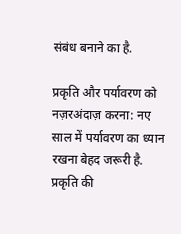संबंध बनाने का है.

प्रकृति और पर्यावरण को नज़रअंदाज़ करना: नए साल में पर्यावरण का ध्यान रखना बेहद जरूरी है. प्रकृति की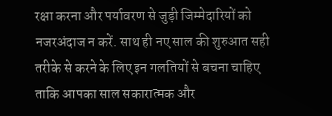रक्षा करना और पर्यावरण से जुड़ी जिम्मेदारियों को नजरअंदाज न करें. साथ ही नए साल की शुरुआत सही तरीके से करने के लिए इन गलतियों से बचना चाहिए ताकि आपका साल सकारात्मक और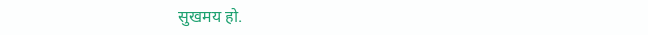सुखमय हो.